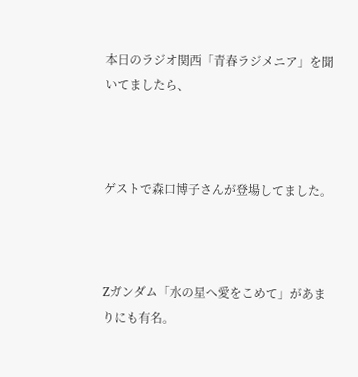本日のラジオ関西「青春ラジメニア」を聞いてましたら、



ゲストで森口博子さんが登場してました。



Zガンダム「水の星へ愛をこめて」があまりにも有名。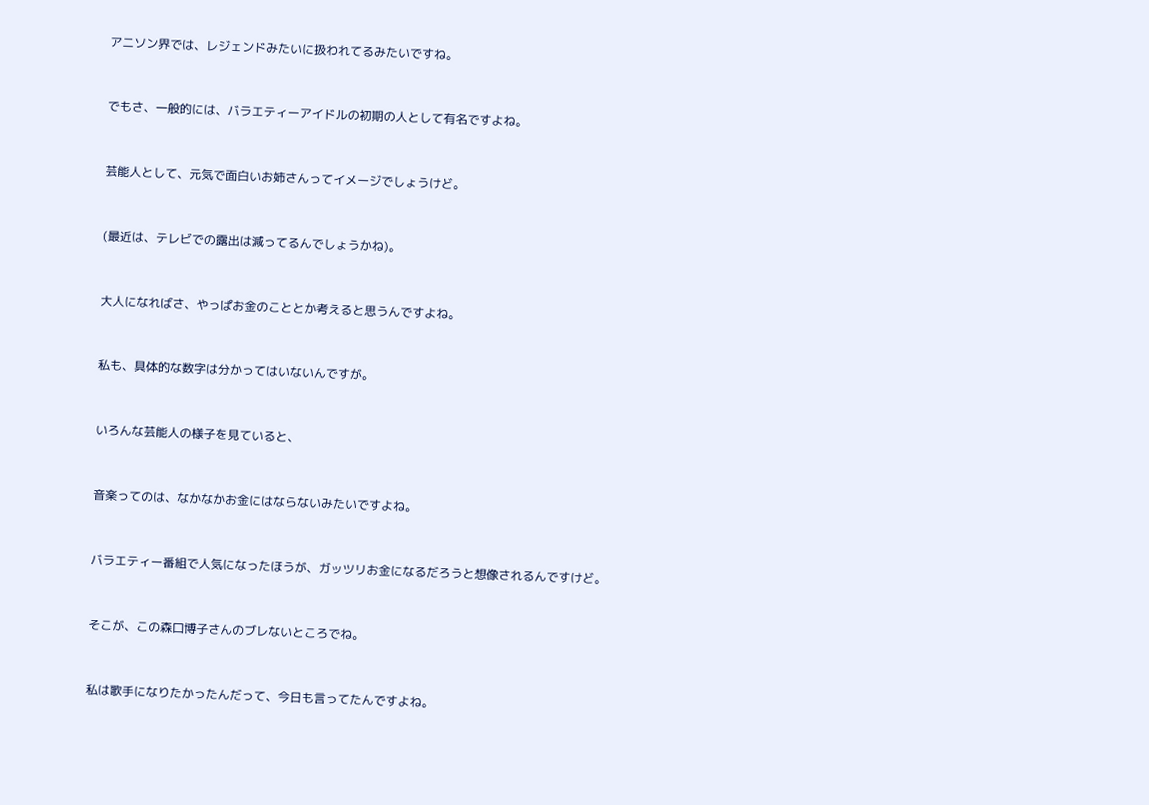アニソン界では、レジェンドみたいに扱われてるみたいですね。



でもさ、一般的には、バラエティーアイドルの初期の人として有名ですよね。



芸能人として、元気で面白いお姉さんってイメージでしょうけど。



(最近は、テレビでの露出は減ってるんでしょうかね)。



大人になればさ、やっぱお金のこととか考えると思うんですよね。



私も、具体的な数字は分かってはいないんですが。



いろんな芸能人の様子を見ていると、



音楽ってのは、なかなかお金にはならないみたいですよね。



バラエティー番組で人気になったほうが、ガッツリお金になるだろうと想像されるんですけど。



そこが、この森口博子さんのブレないところでね。



私は歌手になりたかったんだって、今日も言ってたんですよね。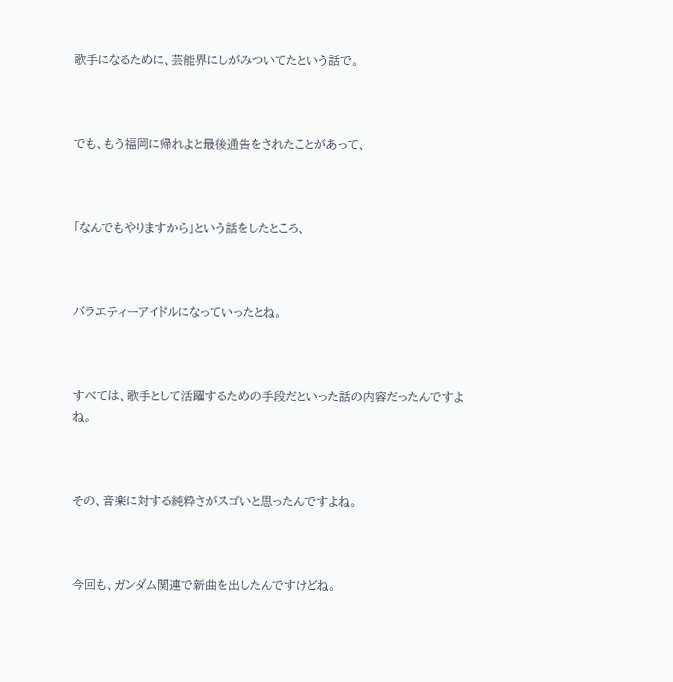歌手になるために、芸能界にしがみついてたという話で。



でも、もう福岡に帰れよと最後通告をされたことがあって、



「なんでもやりますから」という話をしたところ、



バラエティーアイドルになっていったとね。



すべては、歌手として活躍するための手段だといった話の内容だったんですよね。



その、音楽に対する純粋さがスゴいと思ったんですよね。



今回も、ガンダム関連で新曲を出したんですけどね。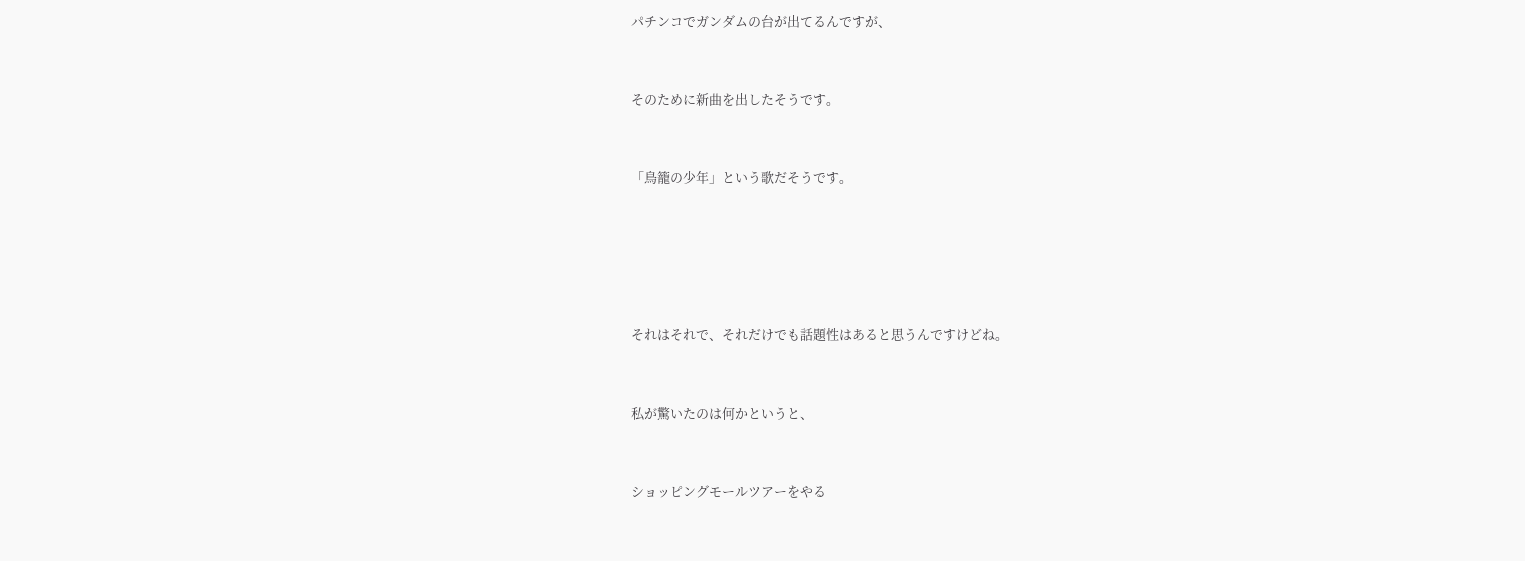パチンコでガンダムの台が出てるんですが、



そのために新曲を出したそうです。



「鳥籠の少年」という歌だそうです。







それはそれで、それだけでも話題性はあると思うんですけどね。



私が驚いたのは何かというと、



ショッピングモールツアーをやる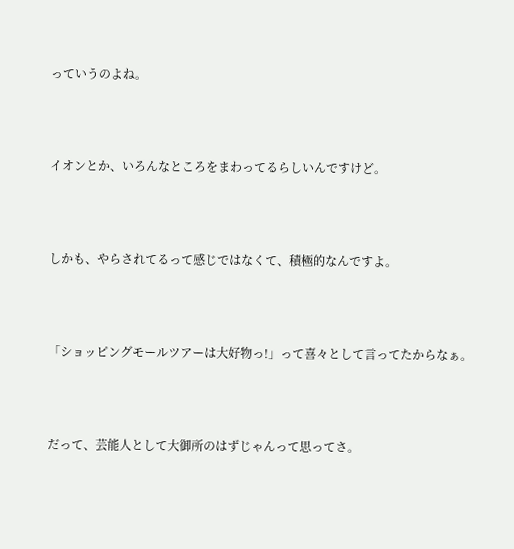っていうのよね。



イオンとか、いろんなところをまわってるらしいんですけど。



しかも、やらされてるって感じではなくて、積極的なんですよ。



「ショッピングモールツアーは大好物っ!」って喜々として言ってたからなぁ。



だって、芸能人として大御所のはずじゃんって思ってさ。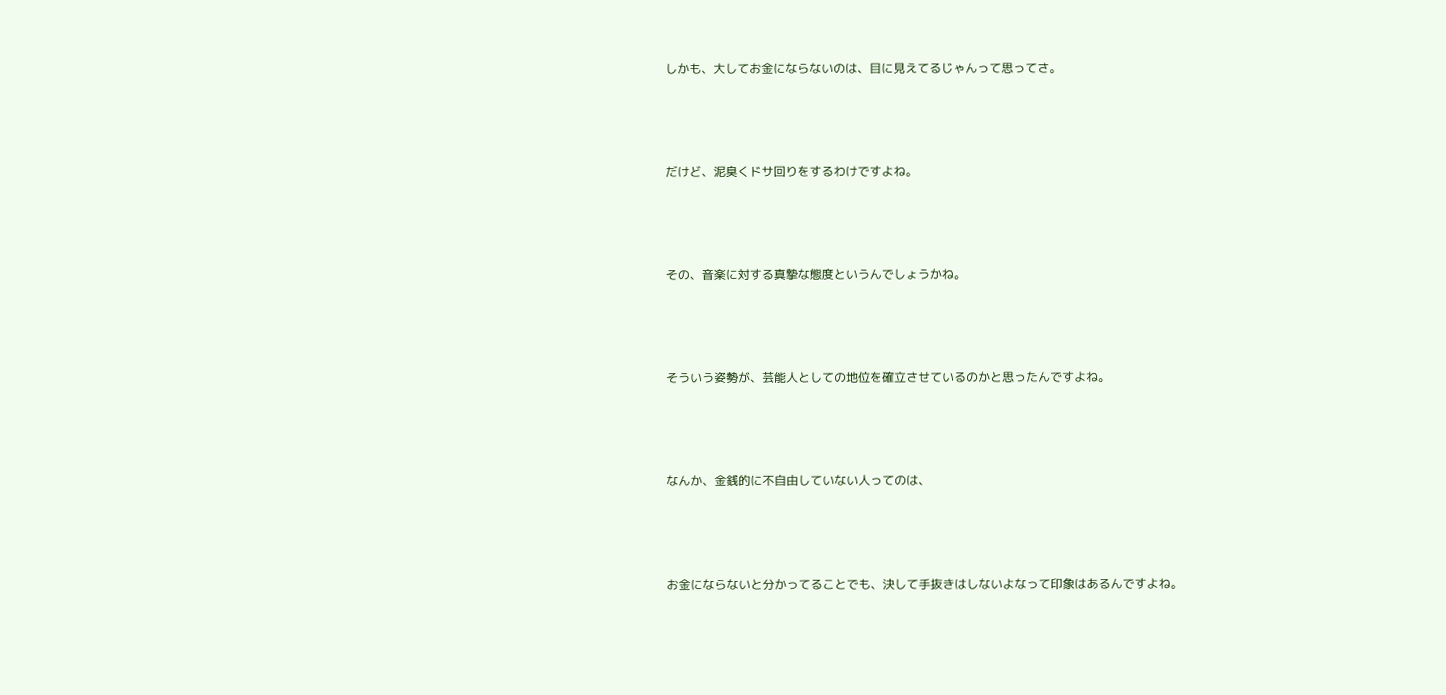しかも、大してお金にならないのは、目に見えてるじゃんって思ってさ。



だけど、泥臭くドサ回りをするわけですよね。



その、音楽に対する真摯な態度というんでしょうかね。



そういう姿勢が、芸能人としての地位を確立させているのかと思ったんですよね。



なんか、金銭的に不自由していない人ってのは、



お金にならないと分かってることでも、決して手抜きはしないよなって印象はあるんですよね。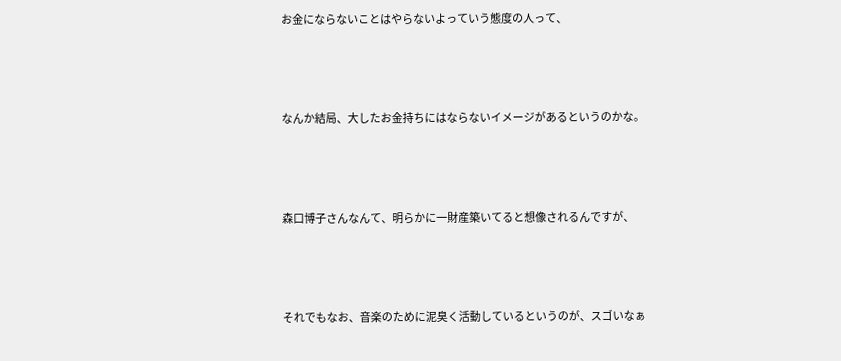お金にならないことはやらないよっていう態度の人って、



なんか結局、大したお金持ちにはならないイメージがあるというのかな。



森口博子さんなんて、明らかに一財産築いてると想像されるんですが、



それでもなお、音楽のために泥臭く活動しているというのが、スゴいなぁ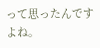って思ったんですよね。